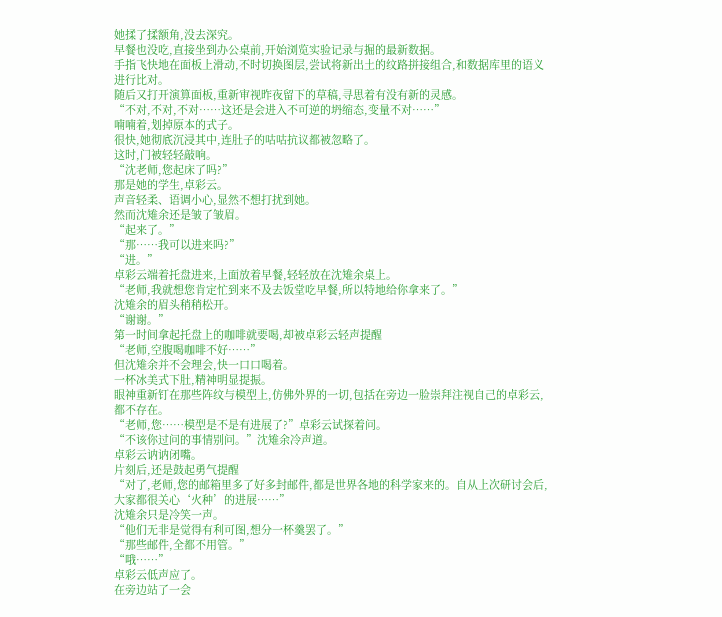她揉了揉额角,没去深究。
早餐也没吃,直接坐到办公桌前,开始浏览实验记录与掘的最新数据。
手指飞快地在面板上滑动,不时切换图层,尝试将新出土的纹路拼接组合,和数据库里的语义进行比对。
随后又打开演算面板,重新审视昨夜留下的草稿,寻思着有没有新的灵感。
“不对,不对,不对……这还是会进入不可逆的坍缩态,变量不对……”
喃喃着,划掉原本的式子。
很快,她彻底沉浸其中,连肚子的咕咕抗议都被忽略了。
这时,门被轻轻敲响。
“沈老师,您起床了吗?”
那是她的学生,卓彩云。
声音轻柔、语调小心,显然不想打扰到她。
然而沈雉余还是皱了皱眉。
“起来了。”
“那……我可以进来吗?”
“进。”
卓彩云端着托盘进来,上面放着早餐,轻轻放在沈雉余桌上。
“老师,我就想您肯定忙到来不及去饭堂吃早餐,所以特地给你拿来了。”
沈雉余的眉头稍稍松开。
“谢谢。”
第一时间拿起托盘上的咖啡就要喝,却被卓彩云轻声提醒
“老师,空腹喝咖啡不好……”
但沈雉余并不会理会,快一口口喝着。
一杯冰美式下肚,精神明显提振。
眼神重新钉在那些阵纹与模型上,仿佛外界的一切,包括在旁边一脸崇拜注视自己的卓彩云,都不存在。
“老师,您……模型是不是有进展了?”卓彩云试探着问。
“不该你过问的事情别问。”沈雉余冷声道。
卓彩云讷讷闭嘴。
片刻后,还是鼓起勇气提醒
“对了,老师,您的邮箱里多了好多封邮件,都是世界各地的科学家来的。自从上次研讨会后,大家都很关心‘火种’的进展……”
沈雉余只是冷笑一声。
“他们无非是觉得有利可图,想分一杯羹罢了。”
“那些邮件,全都不用管。”
“哦……”
卓彩云低声应了。
在旁边站了一会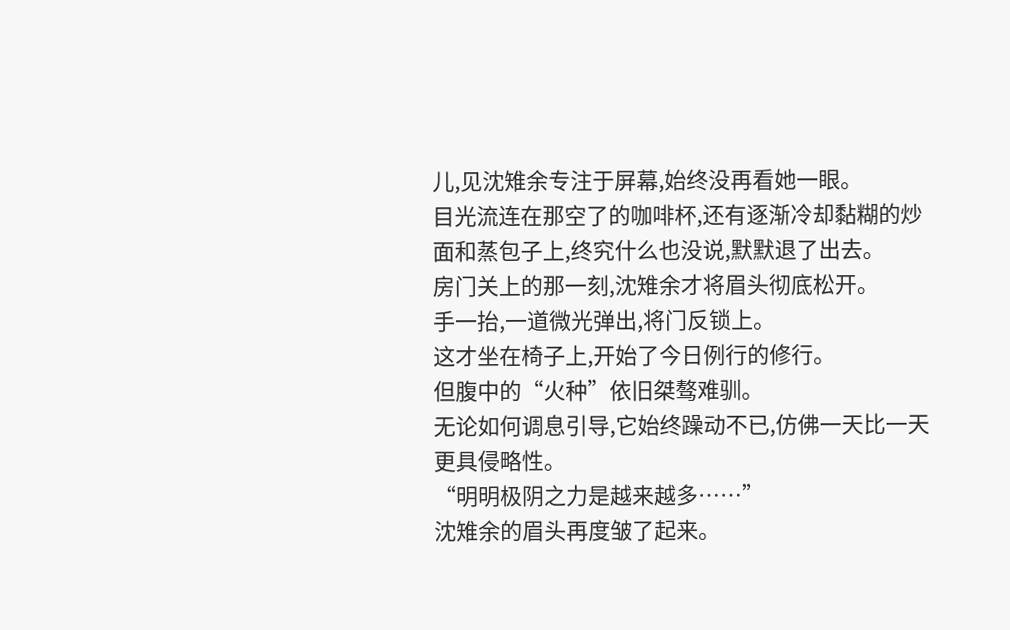儿,见沈雉余专注于屏幕,始终没再看她一眼。
目光流连在那空了的咖啡杯,还有逐渐冷却黏糊的炒面和蒸包子上,终究什么也没说,默默退了出去。
房门关上的那一刻,沈雉余才将眉头彻底松开。
手一抬,一道微光弹出,将门反锁上。
这才坐在椅子上,开始了今日例行的修行。
但腹中的“火种”依旧桀骜难驯。
无论如何调息引导,它始终躁动不已,仿佛一天比一天更具侵略性。
“明明极阴之力是越来越多……”
沈雉余的眉头再度皱了起来。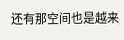还有那空间也是越来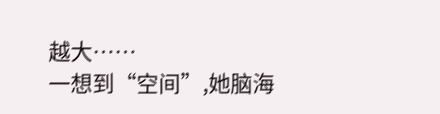越大……
一想到“空间”,她脑海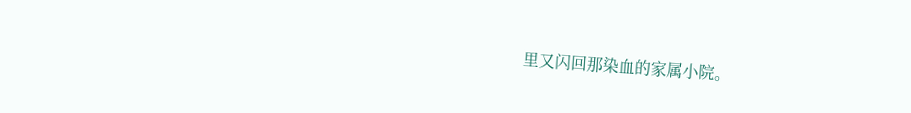里又闪回那染血的家属小院。